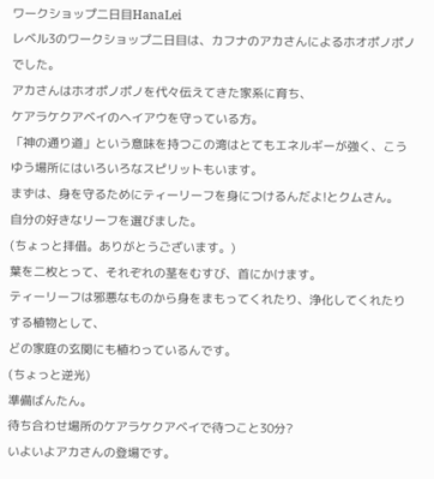ワークショップ二日目HanaLei
レベル3のワークショップ二日目は、カフナのアカさんによるホオポノポノでした。
アカさんはホオポノポノを代々伝えてきた家系に育ち、
ケアラケクアベイのヘイアウを守っている方。
「神の通り道」という意味を持つこの湾はとてもエネルギーが強く、こうゆう場所にはいろいろなスピリットもいます。
まずは、身を守るためにティーリーフを身につけるんだよ!とクムさん。
自分の好きなリーフを選びました。
(ちょっと拝借。ありがとうございます。)
葉を二枚とって、それぞれの茎をむすび、首にかけます。
ティーリーフは邪悪なものから身をまもってくれたり、浄化してくれたりする植物として、
どの家庭の玄関にも植わっているんです。
(ちょっと逆光)
準備ばんたん。
待ち合わせ場所のケアラケクアベイで待つこと30分?
いよいよアカさんの登場です。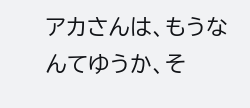アカさんは、もうなんてゆうか、そ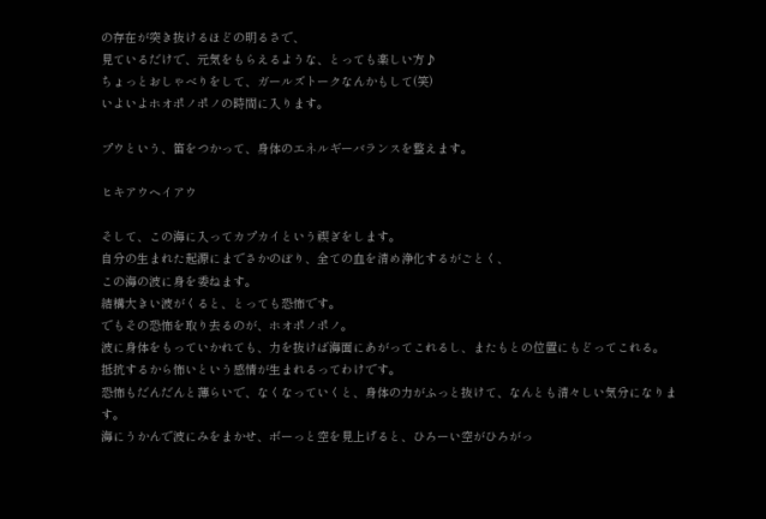の存在が突き抜けるほどの明るさで、
見ているだけで、元気をもらえるような、とっても楽しい方♪
ちょっとおしゃべりをして、ガールズトークなんかもして(笑)
いよいよホオポノポノの時間に入ります。

プウという、笛をつかって、身体のエネルギーバランスを整えます。

ヒキアウヘイアウ

そして、この海に入ってカプカイという禊ぎをします。
自分の生まれた起源にまでさかのぼり、全ての血を清め浄化するがごとく、
この海の波に身を委ねます。
結構大きい波がくると、とっても恐怖です。
でもその恐怖を取り去るのが、ホオポノポノ。
波に身体をもっていかれても、力を抜けば海面にあがってこれるし、またもとの位置にもどってこれる。
抵抗するから怖いという感情が生まれるってわけです。
恐怖もだんだんと薄らいで、なくなっていくと、身体の力がふっと抜けて、なんとも清々しい気分になります。
海にうかんで波にみをまかせ、ボーっと空を見上げると、ひろーい空がひろがっ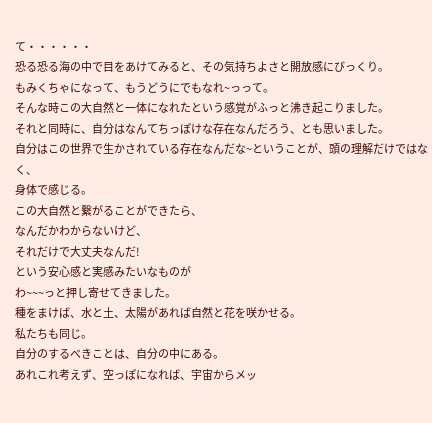て・・・・・・
恐る恐る海の中で目をあけてみると、その気持ちよさと開放感にびっくり。
もみくちゃになって、もうどうにでもなれ~っって。
そんな時この大自然と一体になれたという感覚がふっと沸き起こりました。
それと同時に、自分はなんてちっぽけな存在なんだろう、とも思いました。
自分はこの世界で生かされている存在なんだな~ということが、頭の理解だけではなく、
身体で感じる。
この大自然と繋がることができたら、
なんだかわからないけど、
それだけで大丈夫なんだ!
という安心感と実感みたいなものが
わ~~~っと押し寄せてきました。
種をまけば、水と土、太陽があれば自然と花を咲かせる。
私たちも同じ。
自分のするべきことは、自分の中にある。
あれこれ考えず、空っぽになれば、宇宙からメッ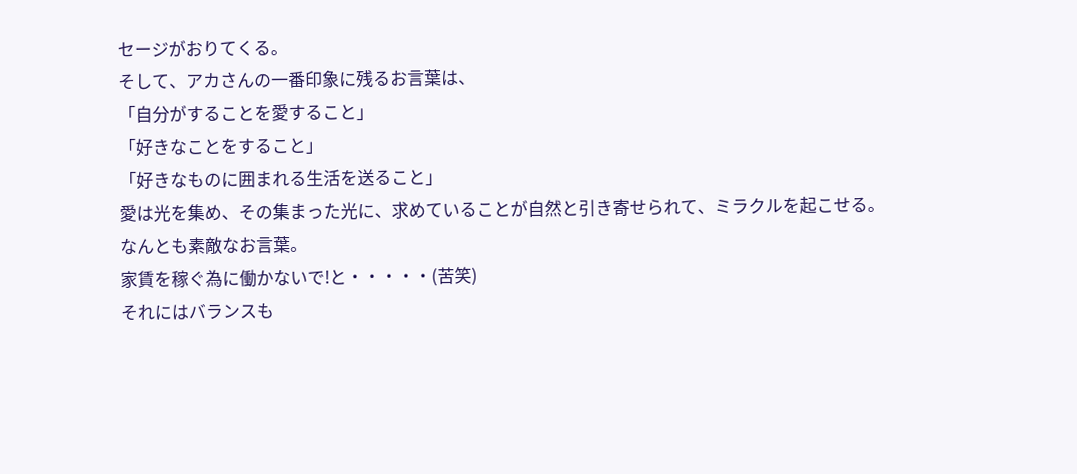セージがおりてくる。
そして、アカさんの一番印象に残るお言葉は、
「自分がすることを愛すること」
「好きなことをすること」
「好きなものに囲まれる生活を送ること」
愛は光を集め、その集まった光に、求めていることが自然と引き寄せられて、ミラクルを起こせる。
なんとも素敵なお言葉。
家賃を稼ぐ為に働かないで!と・・・・・(苦笑)
それにはバランスも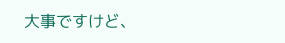大事ですけど、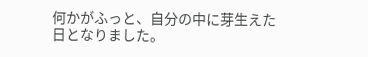何かがふっと、自分の中に芽生えた日となりました。